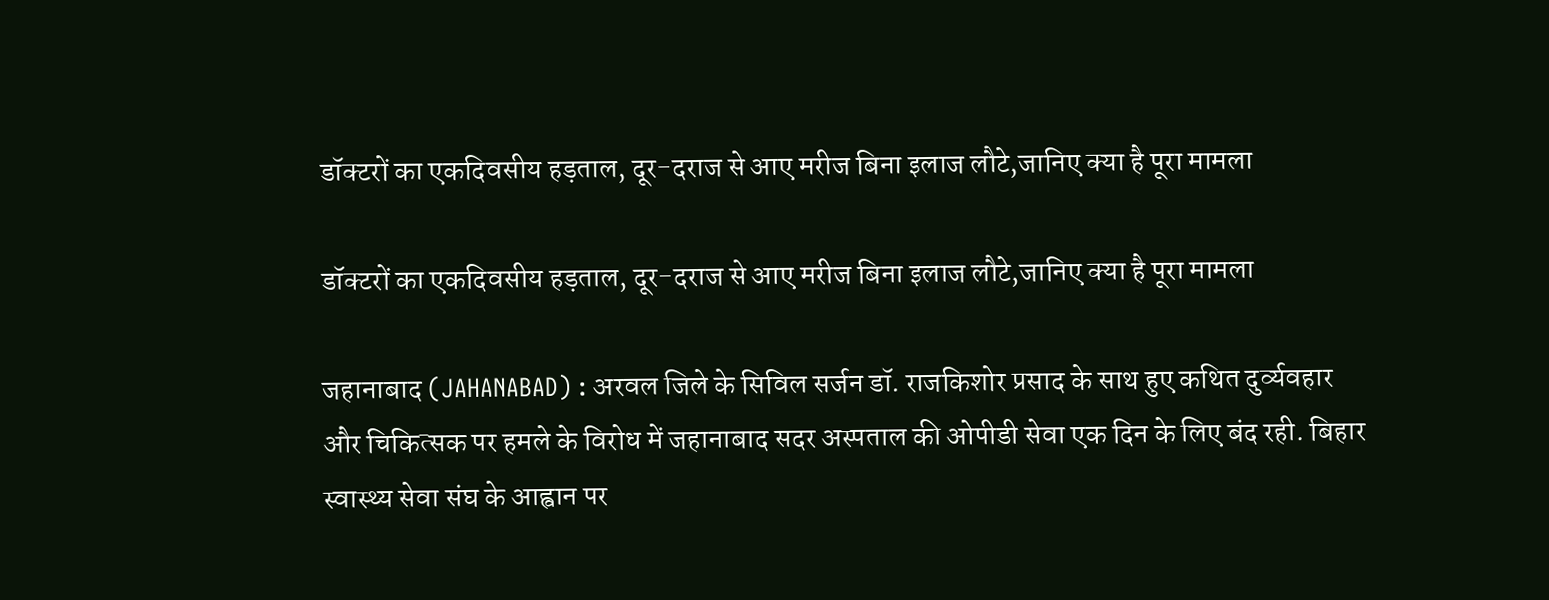डॉक्टरों का एकदिवसीय हड़ताल, दूर-दराज से आए मरीज बिना इलाज लौटे,जानिए क्या है पूरा मामला

डॉक्टरों का एकदिवसीय हड़ताल, दूर-दराज से आए मरीज बिना इलाज लौटे,जानिए क्या है पूरा मामला

जहानाबाद (JAHANABAD) : अरवल जिले के सिविल सर्जन डॉ. राजकिशोर प्रसाद के साथ हुए कथित दुर्व्यवहार और चिकित्सक पर हमले के विरोध में जहानाबाद सदर अस्पताल की ओपीडी सेवा एक दिन के लिए बंद रही. बिहार स्वास्थ्य सेवा संघ के आह्वान पर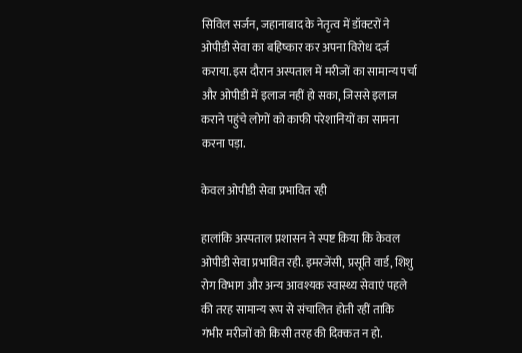सिविल सर्जन, जहानाबाद के नेतृत्व में डॉक्टरों ने ओपीडी सेवा का बहिष्कार कर अपना विरोध दर्ज कराया. इस दौरान अस्पताल में मरीजों का सामान्य पर्चा और ओपीडी में इलाज नहीं हो सका, जिससे इलाज कराने पहुंचे लोगों को काफी परेशानियों का सामना करना पड़ा.

केवल ओपीडी सेवा प्रभावित रही

हालांकि अस्पताल प्रशासन ने स्पष्ट किया कि केवल ओपीडी सेवा प्रभावित रही. इमरजेंसी, प्रसूति वार्ड, शिशु रोग विभाग और अन्य आवश्यक स्वास्थ्य सेवाएं पहले की तरह सामान्य रूप से संचालित होती रहीं ताकि गंभीर मरीजों को किसी तरह की दिक्कत न हो.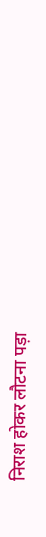निराश होकर लौटना पड़ा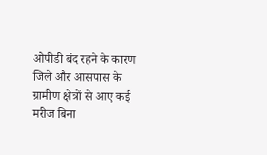ओपीडी बंद रहने के कारण जिले और आसपास के ग्रामीण क्षेत्रों से आए कई मरीज बिना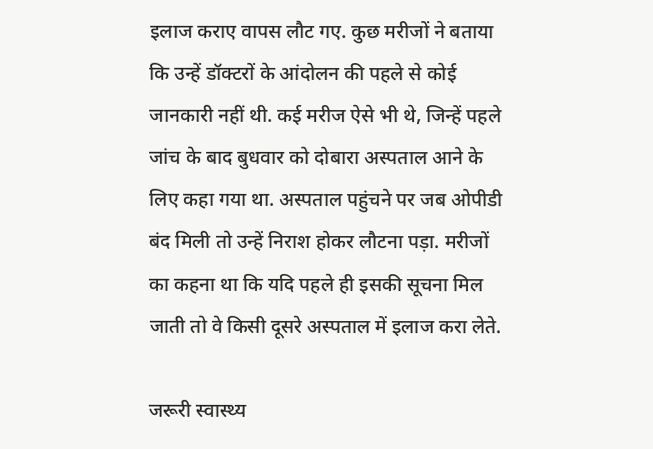इलाज कराए वापस लौट गए. कुछ मरीजों ने बताया कि उन्हें डॉक्टरों के आंदोलन की पहले से कोई जानकारी नहीं थी. कई मरीज ऐसे भी थे, जिन्हें पहले जांच के बाद बुधवार को दोबारा अस्पताल आने के लिए कहा गया था. अस्पताल पहुंचने पर जब ओपीडी बंद मिली तो उन्हें निराश होकर लौटना पड़ा. मरीजों का कहना था कि यदि पहले ही इसकी सूचना मिल जाती तो वे किसी दूसरे अस्पताल में इलाज करा लेते.

जरूरी स्वास्थ्य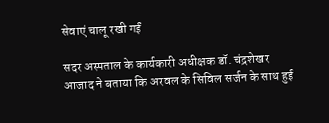सेवाएं चालू रखी गईं

सदर अस्पताल के कार्यकारी अधीक्षक डॉ. चंद्रशेखर आजाद ने बताया कि अरवल के सिविल सर्जन के साथ हुई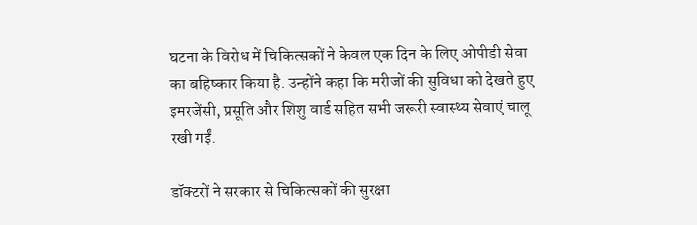घटना के विरोध में चिकित्सकों ने केवल एक दिन के लिए ओपीडी सेवा का बहिष्कार किया है. उन्होंने कहा कि मरीजों की सुविधा को देखते हुए इमरजेंसी, प्रसूति और शिशु वार्ड सहित सभी जरूरी स्वास्थ्य सेवाएं चालू रखी गईं.

डॉक्टरों ने सरकार से चिकित्सकों की सुरक्षा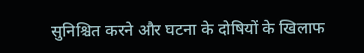सुनिश्चित करने और घटना के दोषियों के खिलाफ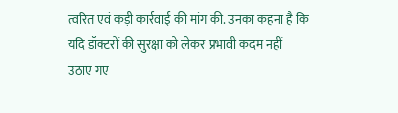त्वरित एवं कड़ी कार्रवाई की मांग की. उनका कहना है कि यदि डॉक्टरों की सुरक्षा को लेकर प्रभावी कदम नहीं उठाए गए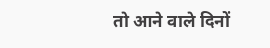तो आने वाले दिनों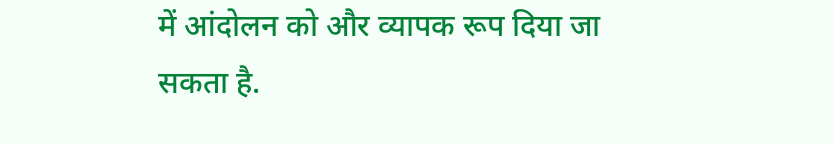में आंदोलन को और व्यापक रूप दिया जा सकता है.